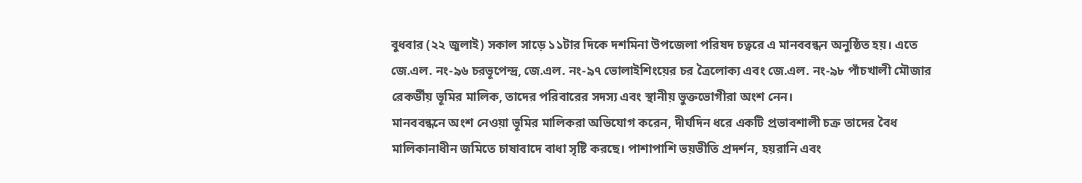বুধবার (২২ জুলাই) সকাল সাড়ে ১১টার দিকে দশমিনা উপজেলা পরিষদ চত্বরে এ মানববন্ধন অনুষ্ঠিত হয়। এতে জে.এল. নং-৯৬ চরভূপেন্দ্র, জে.এল. নং-৯৭ ভোলাইশিংয়ের চর ত্রৈলোক্য এবং জে.এল. নং-৯৮ পাঁচখালী মৌজার রেকর্ডীয় ভূমির মালিক, তাদের পরিবারের সদস্য এবং স্থানীয় ভুক্তভোগীরা অংশ নেন।
মানববন্ধনে অংশ নেওয়া ভূমির মালিকরা অভিযোগ করেন, দীর্ঘদিন ধরে একটি প্রভাবশালী চক্র তাদের বৈধ মালিকানাধীন জমিতে চাষাবাদে বাধা সৃষ্টি করছে। পাশাপাশি ভয়ভীতি প্রদর্শন, হয়রানি এবং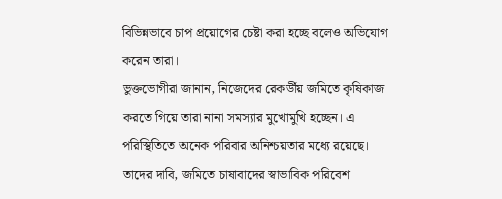বিভিন্নভাবে চাপ প্রয়োগের চেষ্টা করা হচ্ছে বলেও অভিযোগ করেন তারা।
ভুক্তভোগীরা জানান, নিজেদের রেকর্ডীয় জমিতে কৃষিকাজ করতে গিয়ে তারা নানা সমস্যার মুখোমুখি হচ্ছেন। এ পরিস্থিতিতে অনেক পরিবার অনিশ্চয়তার মধ্যে রয়েছে। তাদের দাবি, জমিতে চাষাবাদের স্বাভাবিক পরিবেশ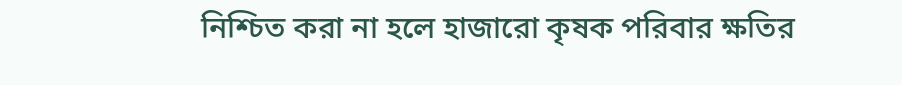নিশ্চিত করা না হলে হাজারো কৃষক পরিবার ক্ষতির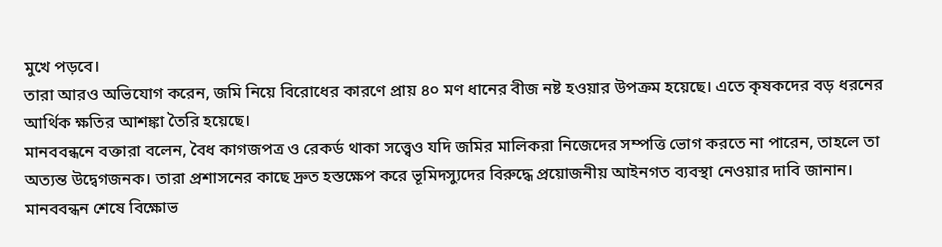মুখে পড়বে।
তারা আরও অভিযোগ করেন, জমি নিয়ে বিরোধের কারণে প্রায় ৪০ মণ ধানের বীজ নষ্ট হওয়ার উপক্রম হয়েছে। এতে কৃষকদের বড় ধরনের আর্থিক ক্ষতির আশঙ্কা তৈরি হয়েছে।
মানববন্ধনে বক্তারা বলেন, বৈধ কাগজপত্র ও রেকর্ড থাকা সত্ত্বেও যদি জমির মালিকরা নিজেদের সম্পত্তি ভোগ করতে না পারেন, তাহলে তা অত্যন্ত উদ্বেগজনক। তারা প্রশাসনের কাছে দ্রুত হস্তক্ষেপ করে ভূমিদস্যুদের বিরুদ্ধে প্রয়োজনীয় আইনগত ব্যবস্থা নেওয়ার দাবি জানান।
মানববন্ধন শেষে বিক্ষোভ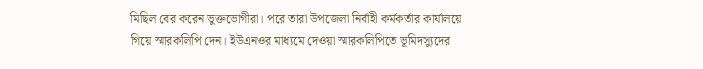মিছিল বের করেন ভুক্তভোগীরা। পরে তারা উপজেলা নির্বাহী কর্মকর্তার কার্যালয়ে গিয়ে স্মারকলিপি দেন। ইউএনওর মাধ্যমে দেওয়া স্মারকলিপিতে ভূমিদস্যুদের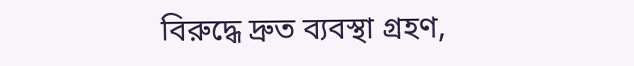বিরুদ্ধে দ্রুত ব্যবস্থা গ্রহণ,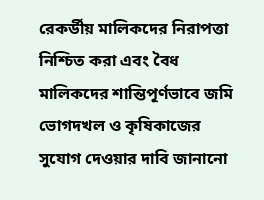রেকর্ডীয় মালিকদের নিরাপত্তা নিশ্চিত করা এবং বৈধ মালিকদের শান্তিপূর্ণভাবে জমি ভোগদখল ও কৃষিকাজের সুযোগ দেওয়ার দাবি জানানো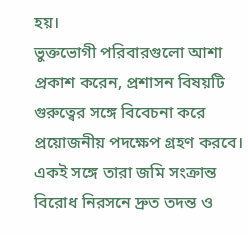হয়।
ভুক্তভোগী পরিবারগুলো আশা প্রকাশ করেন, প্রশাসন বিষয়টি গুরুত্বের সঙ্গে বিবেচনা করে প্রয়োজনীয় পদক্ষেপ গ্রহণ করবে। একই সঙ্গে তারা জমি সংক্রান্ত বিরোধ নিরসনে দ্রুত তদন্ত ও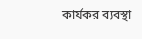কার্যকর ব্যবস্থা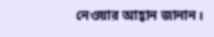নেওয়ার আহ্বান জানান।